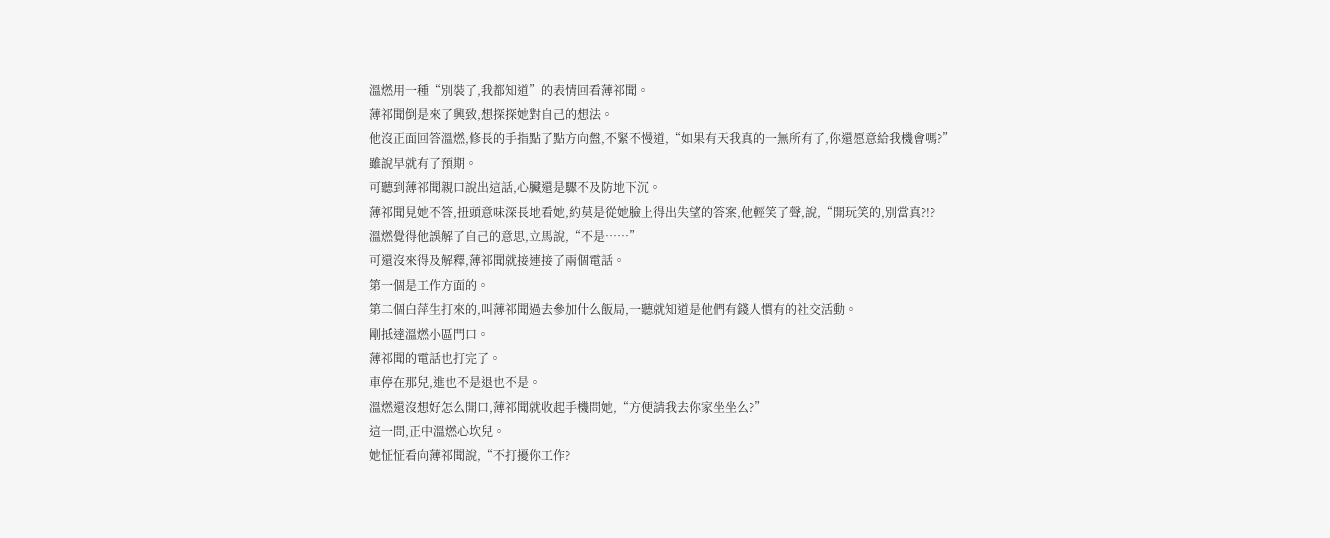溫燃用一種“別裝了,我都知道”的表情回看薄祁聞。
薄祁聞倒是來了興致,想探探她對自己的想法。
他沒正面回答溫燃,修長的手指點了點方向盤,不緊不慢道,“如果有天我真的一無所有了,你還愿意給我機會嗎?”
雖說早就有了預期。
可聽到薄祁聞親口說出這話,心臟還是驟不及防地下沉。
薄祁聞見她不答,扭頭意味深長地看她,約莫是從她臉上得出失望的答案,他輕笑了聲,說,“開玩笑的,別當真?!?
溫燃覺得他誤解了自己的意思,立馬說,“不是……”
可還沒來得及解釋,薄祁聞就接連接了兩個電話。
第一個是工作方面的。
第二個白萍生打來的,叫薄祁聞過去參加什么飯局,一聽就知道是他們有錢人慣有的社交活動。
剛抵達溫燃小區門口。
薄祁聞的電話也打完了。
車停在那兒,進也不是退也不是。
溫燃還沒想好怎么開口,薄祁聞就收起手機問她,“方便請我去你家坐坐么?”
這一問,正中溫燃心坎兒。
她怔怔看向薄祁聞說,“不打擾你工作?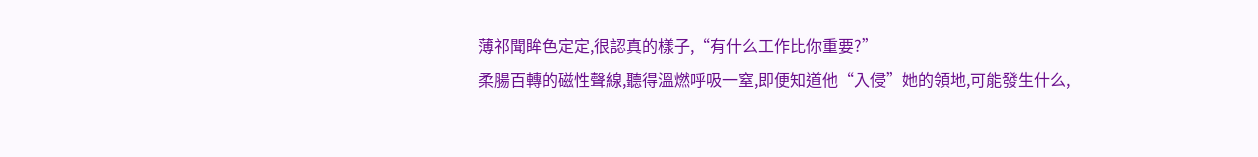薄祁聞眸色定定,很認真的樣子,“有什么工作比你重要?”
柔腸百轉的磁性聲線,聽得溫燃呼吸一窒,即便知道他“入侵”她的領地,可能發生什么,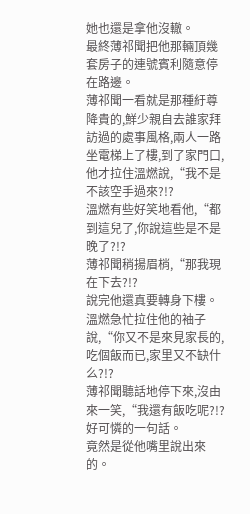她也還是拿他沒轍。
最終薄祁聞把他那輛頂幾套房子的連號賓利隨意停在路邊。
薄祁聞一看就是那種紆尊降貴的,鮮少親自去誰家拜訪過的處事風格,兩人一路坐電梯上了樓,到了家門口,他才拉住溫燃說,“我不是不該空手過來?!?
溫燃有些好笑地看他,“都到這兒了,你說這些是不是晚了?!?
薄祁聞稍揚眉梢,“那我現在下去?!?
說完他還真要轉身下樓。
溫燃急忙拉住他的袖子說,“你又不是來見家長的,吃個飯而已,家里又不缺什么?!?
薄祁聞聽話地停下來,沒由來一笑,“我還有飯吃呢?!?
好可憐的一句話。
竟然是從他嘴里說出來的。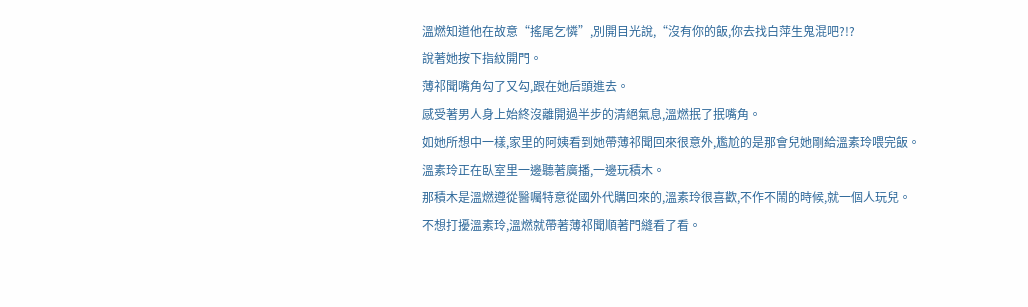溫燃知道他在故意“搖尾乞憐”,別開目光說,“沒有你的飯,你去找白萍生鬼混吧?!?
說著她按下指紋開門。
薄祁聞嘴角勾了又勾,跟在她后頭進去。
感受著男人身上始終沒離開過半步的清絕氣息,溫燃抿了抿嘴角。
如她所想中一樣,家里的阿姨看到她帶薄祁聞回來很意外,尷尬的是那會兒她剛給溫素玲喂完飯。
溫素玲正在臥室里一邊聽著廣播,一邊玩積木。
那積木是溫燃遵從醫囑特意從國外代購回來的,溫素玲很喜歡,不作不鬧的時候,就一個人玩兒。
不想打擾溫素玲,溫燃就帶著薄祁聞順著門縫看了看。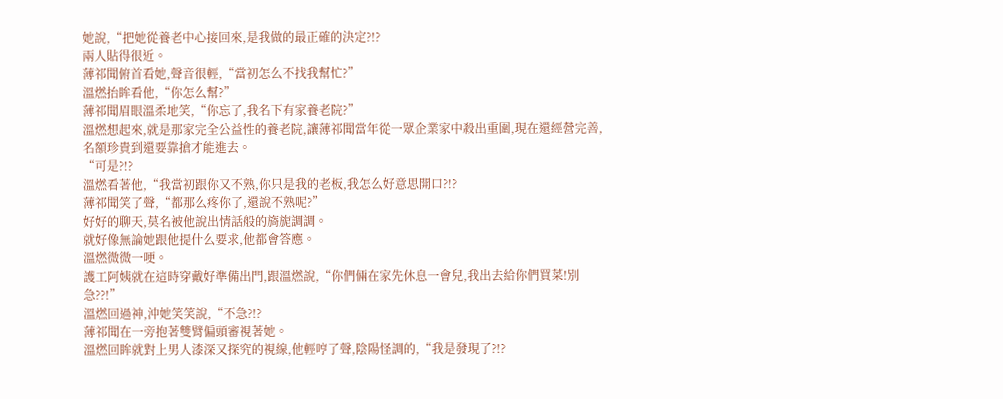她說,“把她從養老中心接回來,是我做的最正確的決定?!?
兩人貼得很近。
薄祁聞俯首看她,聲音很輕,“當初怎么不找我幫忙?”
溫燃抬眸看他,“你怎么幫?”
薄祁聞眉眼溫柔地笑,“你忘了,我名下有家養老院?”
溫燃想起來,就是那家完全公益性的養老院,讓薄祁聞當年從一眾企業家中殺出重圍,現在還經營完善,名額珍貴到還要靠搶才能進去。
“可是?!?
溫燃看著他,“我當初跟你又不熟,你只是我的老板,我怎么好意思開口?!?
薄祁聞笑了聲,“都那么疼你了,還說不熟呢?”
好好的聊天,莫名被他說出情話般的旖旎調調。
就好像無論她跟他提什么要求,他都會答應。
溫燃微微一哽。
護工阿姨就在這時穿戴好準備出門,跟溫燃說,“你們倆在家先休息一會兒,我出去給你們買菜!別急??!”
溫燃回過神,沖她笑笑說,“不急?!?
薄祁聞在一旁抱著雙臂偏頭審視著她。
溫燃回眸就對上男人漆深又探究的視線,他輕哼了聲,陰陽怪調的,“我是發現了?!?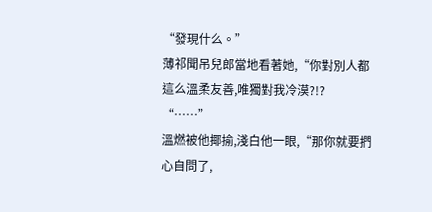“發現什么。”
薄祁聞吊兒郎當地看著她,“你對別人都這么溫柔友善,唯獨對我冷漠?!?
“……”
溫燃被他揶揄,淺白他一眼,“那你就要捫心自問了,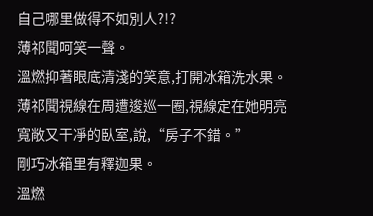自己哪里做得不如別人?!?
薄祁聞呵笑一聲。
溫燃抑著眼底清淺的笑意,打開冰箱洗水果。
薄祁聞視線在周遭逡巡一圈,視線定在她明亮寬敞又干凈的臥室,說,“房子不錯。”
剛巧冰箱里有釋迦果。
溫燃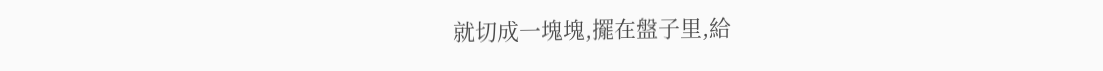就切成一塊塊,擺在盤子里,給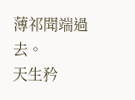薄祁聞端過去。
天生矜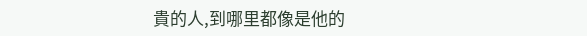貴的人,到哪里都像是他的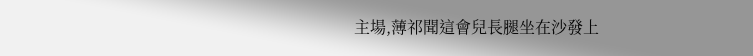主場,薄祁聞這會兒長腿坐在沙發上